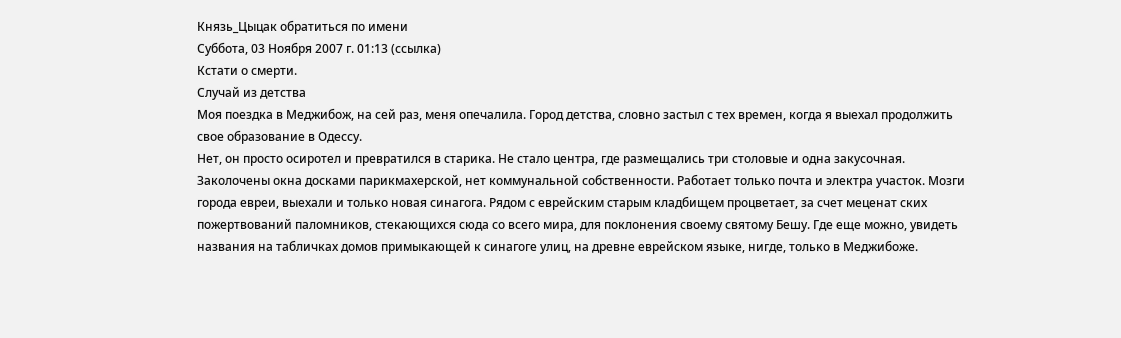Князь_Цыцак обратиться по имени
Суббота, 03 Ноября 2007 г. 01:13 (ссылка)
Кстати о смерти.
Случай из детства
Моя поездка в Меджибож, на сей раз, меня опечалила. Город детства, словно застыл с тех времен, когда я выехал продолжить свое образование в Одессу.
Нет, он просто осиротел и превратился в старика. Не стало центра, где размещались три столовые и одна закусочная. Заколочены окна досками парикмахерской, нет коммунальной собственности. Работает только почта и электра участок. Мозги города евреи, выехали и только новая синагога. Рядом с еврейским старым кладбищем процветает, за счет меценат ских пожертвований паломников, стекающихся сюда со всего мира, для поклонения своему святому Бешу. Где еще можно, увидеть названия на табличках домов примыкающей к синагоге улиц, на древне еврейском языке, нигде, только в Меджибоже.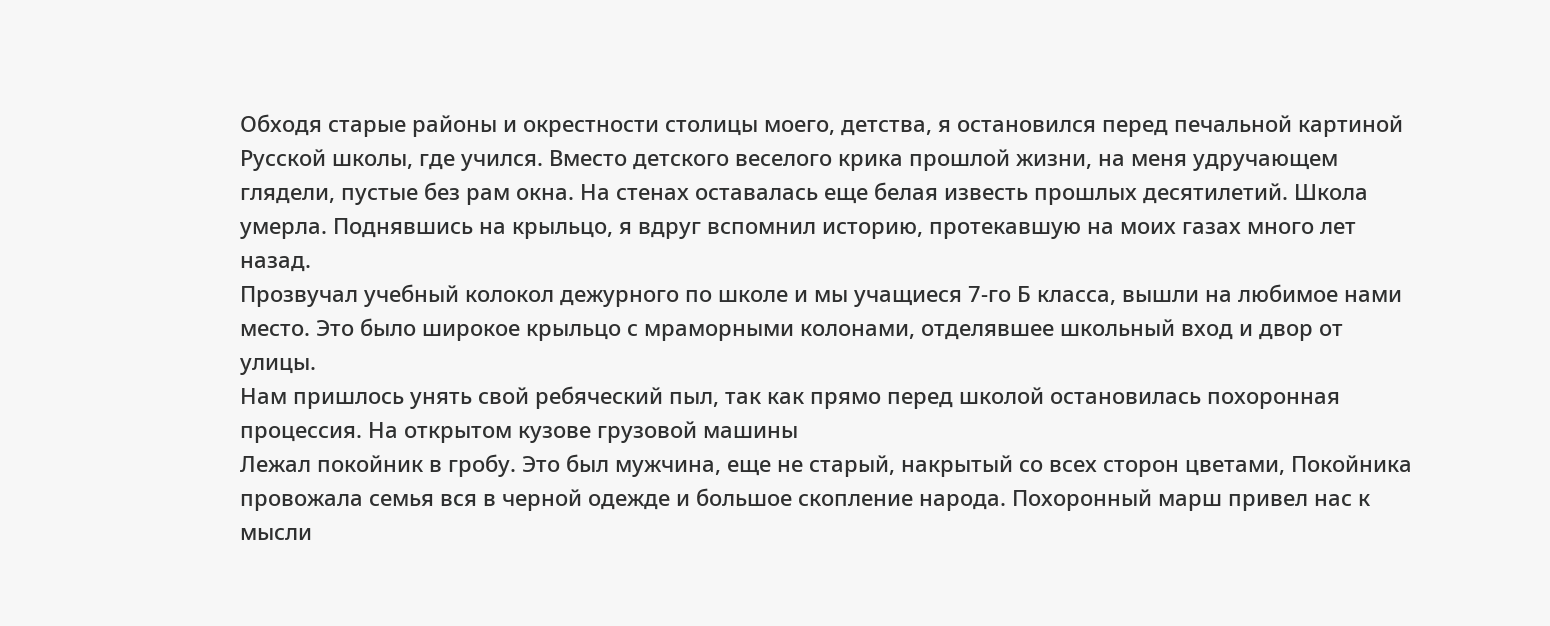Обходя старые районы и окрестности столицы моего, детства, я остановился перед печальной картиной Русской школы, где учился. Вместо детского веселого крика прошлой жизни, на меня удручающем глядели, пустые без рам окна. На стенах оставалась еще белая известь прошлых десятилетий. Школа умерла. Поднявшись на крыльцо, я вдруг вспомнил историю, протекавшую на моих газах много лет назад.
Прозвучал учебный колокол дежурного по школе и мы учащиеся 7-го Б класса, вышли на любимое нами место. Это было широкое крыльцо с мраморными колонами, отделявшее школьный вход и двор от улицы.
Нам пришлось унять свой ребяческий пыл, так как прямо перед школой остановилась похоронная процессия. На открытом кузове грузовой машины
Лежал покойник в гробу. Это был мужчина, еще не старый, накрытый со всех сторон цветами, Покойника провожала семья вся в черной одежде и большое скопление народа. Похоронный марш привел нас к мысли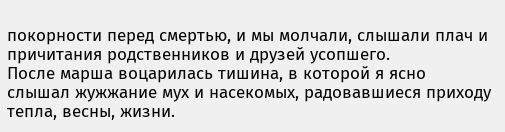покорности перед смертью, и мы молчали, слышали плач и причитания родственников и друзей усопшего.
После марша воцарилась тишина, в которой я ясно слышал жужжание мух и насекомых, радовавшиеся приходу тепла, весны, жизни.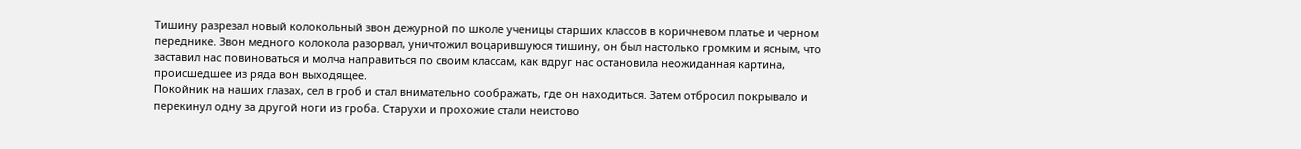Тишину разрезал новый колокольный звон дежурной по школе ученицы старших классов в коричневом платье и черном переднике. Звон медного колокола разорвал, уничтожил воцарившуюся тишину, он был настолько громким и ясным, что
заставил нас повиноваться и молча направиться по своим классам, как вдруг нас остановила неожиданная картина, происшедшее из ряда вон выходящее.
Покойник на наших глазах, сел в гроб и стал внимательно соображать, где он находиться. Затем отбросил покрывало и перекинул одну за другой ноги из гроба. Старухи и прохожие стали неистово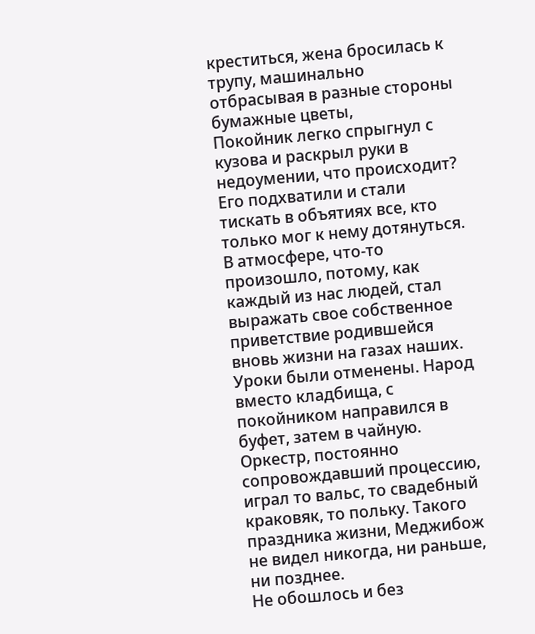креститься, жена бросилась к трупу, машинально отбрасывая в разные стороны бумажные цветы,
Покойник легко спрыгнул с кузова и раскрыл руки в недоумении, что происходит? Его подхватили и стали тискать в объятиях все, кто только мог к нему дотянуться. В атмосфере, что-то произошло, потому, как каждый из нас людей, стал выражать свое собственное приветствие родившейся вновь жизни на газах наших. Уроки были отменены. Народ вместо кладбища, с покойником направился в буфет, затем в чайную. Оркестр, постоянно сопровождавший процессию, играл то вальс, то свадебный краковяк, то польку. Такого праздника жизни, Меджибож не видел никогда, ни раньше, ни позднее.
Не обошлось и без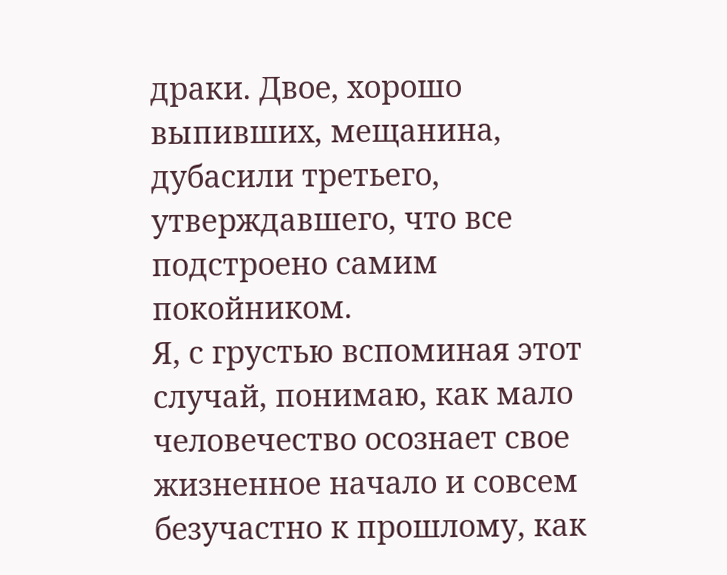драки. Двое, хорошо выпивших, мещанина, дубасили третьего, утверждавшего, что все подстроено самим покойником.
Я, с грустью вспоминая этот случай, понимаю, как мало человечество осознает свое жизненное начало и совсем безучастно к прошлому, как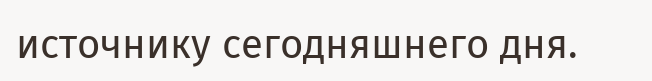источнику сегодняшнего дня.